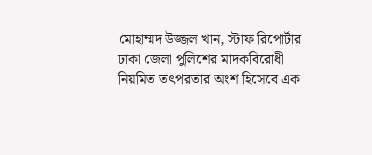মোহাম্মদ উজ্জল খান, স্টাফ রিপোর্টার
ঢাকা জেলা পুলিশের মাদকবিরোধী নিয়মিত তৎপরতার অংশ হিসেবে এক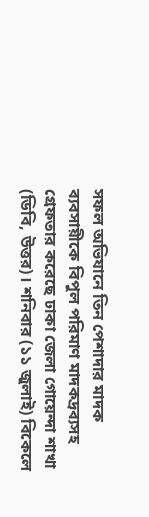সফল অভিযানে তিন পেশাদার মাদক ব্যবসায়ীকে বিপুল পরিমাণ মাদকদ্রব্যসহ গ্রেফতার করেছে ঢাকা জেলা গোয়েন্দা শাখা (ডিবি, উত্তর)। শনিবার (১১ জুলাই) বিকেলে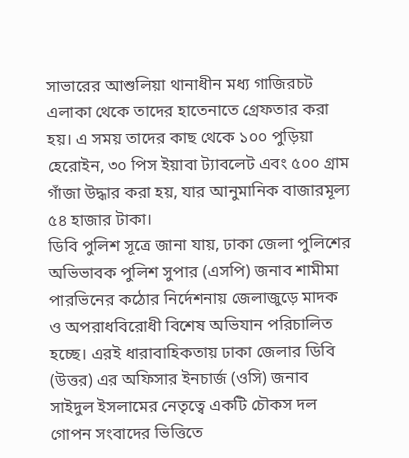সাভারের আশুলিয়া থানাধীন মধ্য গাজিরচট এলাকা থেকে তাদের হাতেনাতে গ্রেফতার করা হয়। এ সময় তাদের কাছ থেকে ১০০ পুড়িয়া হেরোইন, ৩০ পিস ইয়াবা ট্যাবলেট এবং ৫০০ গ্রাম গাঁজা উদ্ধার করা হয়, যার আনুমানিক বাজারমূল্য ৫৪ হাজার টাকা।
ডিবি পুলিশ সূত্রে জানা যায়, ঢাকা জেলা পুলিশের অভিভাবক পুলিশ সুপার (এসপি) জনাব শামীমা পারভিনের কঠোর নির্দেশনায় জেলাজুড়ে মাদক ও অপরাধবিরোধী বিশেষ অভিযান পরিচালিত হচ্ছে। এরই ধারাবাহিকতায় ঢাকা জেলার ডিবি (উত্তর) এর অফিসার ইনচার্জ (ওসি) জনাব সাইদুল ইসলামের নেতৃত্বে একটি চৌকস দল গোপন সংবাদের ভিত্তিতে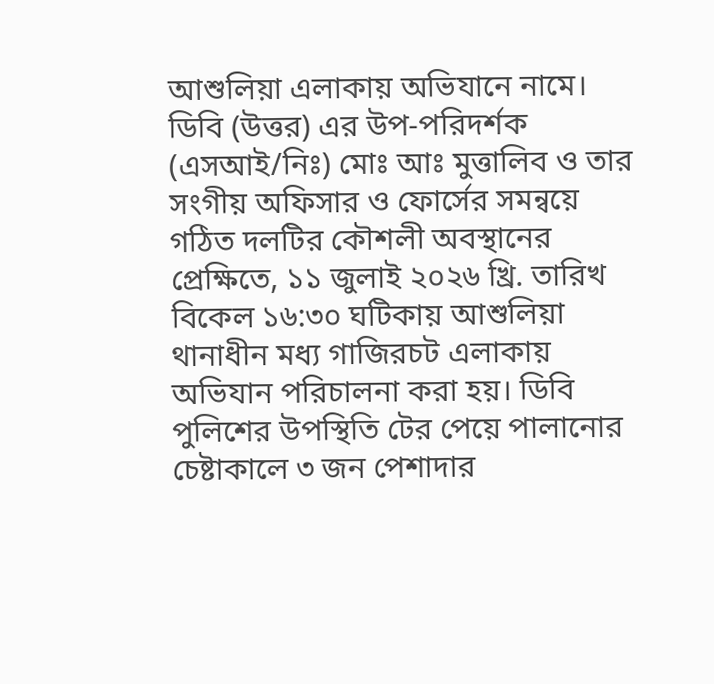আশুলিয়া এলাকায় অভিযানে নামে।
ডিবি (উত্তর) এর উপ-পরিদর্শক (এসআই/নিঃ) মোঃ আঃ মুত্তালিব ও তার সংগীয় অফিসার ও ফোর্সের সমন্বয়ে গঠিত দলটির কৌশলী অবস্থানের প্রেক্ষিতে, ১১ জুলাই ২০২৬ খ্রি. তারিখ বিকেল ১৬:৩০ ঘটিকায় আশুলিয়া থানাধীন মধ্য গাজিরচট এলাকায় অভিযান পরিচালনা করা হয়। ডিবি পুলিশের উপস্থিতি টের পেয়ে পালানোর চেষ্টাকালে ৩ জন পেশাদার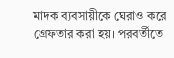মাদক ব্যবসায়ীকে ঘেরাও করে গ্রেফতার করা হয়। পরবর্তীতে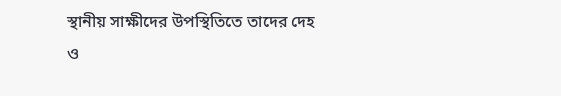স্থানীয় সাক্ষীদের উপস্থিতিতে তাদের দেহ ও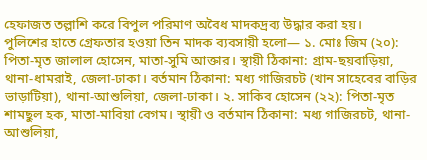হেফাজত তল্লাশি করে বিপুল পরিমাণ অবৈধ মাদকদ্রব্য উদ্ধার করা হয়।
পুলিশের হাতে গ্রেফতার হওয়া তিন মাদক ব্যবসায়ী হলো— ১. মোঃ জিম (২০): পিতা-মৃত জালাল হোসেন, মাতা-সুমি আক্তার। স্থায়ী ঠিকানা: গ্রাম-ছয়বাড়িয়া, থানা-ধামরাই, জেলা-ঢাকা। বর্তমান ঠিকানা: মধ্য গাজিরচট (খান সাহেবের বাড়ির ভাড়াটিয়া), থানা-আশুলিয়া, জেলা-ঢাকা। ২. সাকিব হোসেন (২২): পিতা-মৃত শামছুল হক, মাতা-মাবিয়া বেগম। স্থায়ী ও বর্তমান ঠিকানা: মধ্য গাজিরচট, থানা-আশুলিয়া,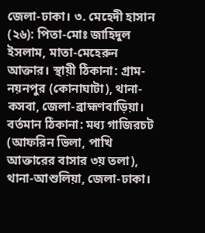জেলা-ঢাকা। ৩. মেহেদী হাসান (২৬): পিতা-মোঃ জাহিদুল ইসলাম, মাতা-মেহেরুন আক্তার। স্থায়ী ঠিকানা: গ্রাম-নয়নপুর (কোনাঘাটা), থানা-কসবা, জেলা-ব্রাহ্মণবাড়িয়া। বর্তমান ঠিকানা: মধ্য গাজিরচট (আফরিন ভিলা, পাখি আক্তারের বাসার ৩য় তলা), থানা-আশুলিয়া, জেলা-ঢাকা।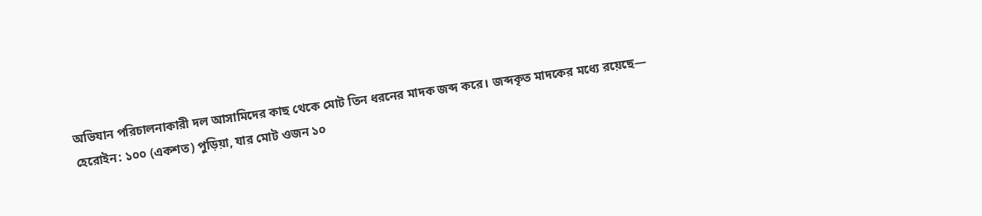অভিযান পরিচালনাকারী দল আসামিদের কাছ থেকে মোট তিন ধরনের মাদক জব্দ করে। জব্দকৃত মাদকের মধ্যে রয়েছে—
হেরোইন: ১০০ (একশত) পুড়িয়া, যার মোট ওজন ১০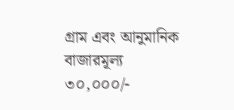গ্রাম এবং আনুমানিক বাজারমূল্য ৩০,০০০/-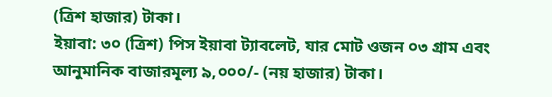(ত্রিশ হাজার) টাকা।
ইয়াবা: ৩০ (ত্রিশ) পিস ইয়াবা ট্যাবলেট, যার মোট ওজন ০৩ গ্রাম এবং আনুমানিক বাজারমূল্য ৯,০০০/- (নয় হাজার) টাকা।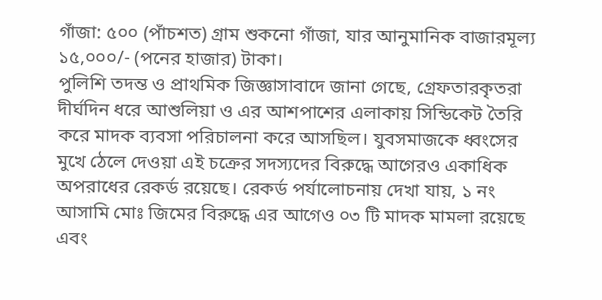গাঁজা: ৫০০ (পাঁচশত) গ্রাম শুকনো গাঁজা, যার আনুমানিক বাজারমূল্য ১৫,০০০/- (পনের হাজার) টাকা।
পুলিশি তদন্ত ও প্রাথমিক জিজ্ঞাসাবাদে জানা গেছে, গ্রেফতারকৃতরা দীর্ঘদিন ধরে আশুলিয়া ও এর আশপাশের এলাকায় সিন্ডিকেট তৈরি করে মাদক ব্যবসা পরিচালনা করে আসছিল। যুবসমাজকে ধ্বংসের মুখে ঠেলে দেওয়া এই চক্রের সদস্যদের বিরুদ্ধে আগেরও একাধিক অপরাধের রেকর্ড রয়েছে। রেকর্ড পর্যালোচনায় দেখা যায়, ১ নং আসামি মোঃ জিমের বিরুদ্ধে এর আগেও ০৩ টি মাদক মামলা রয়েছে এবং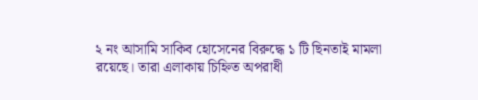২ নং আসামি সাকিব হোসেনের বিরুদ্ধে ১ টি ছিনতাই মামলা রয়েছে। তারা এলাকায় চিহ্নিত অপরাধী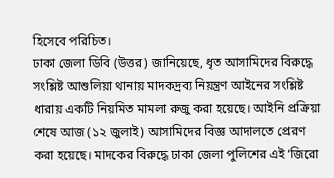হিসেবে পরিচিত।
ঢাকা জেলা ডিবি (উত্তর) জানিয়েছে, ধৃত আসামিদের বিরুদ্ধে সংশ্লিষ্ট আশুলিয়া থানায় মাদকদ্রব্য নিয়ন্ত্রণ আইনের সংশ্লিষ্ট ধারায় একটি নিয়মিত মামলা রুজু করা হয়েছে। আইনি প্রক্রিয়া শেষে আজ (১২ জুলাই) আসামিদের বিজ্ঞ আদালতে প্রেরণ করা হয়েছে। মাদকের বিরুদ্ধে ঢাকা জেলা পুলিশের এই ‘জিরো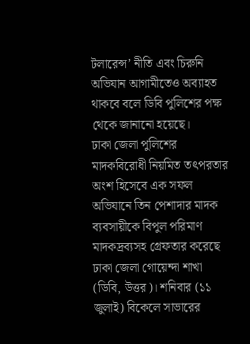টলারেন্স’ নীতি এবং চিরুনি অভিযান আগামীতেও অব্যাহত থাকবে বলে ডিবি পুলিশের পক্ষ থেকে জানানো হয়েছে।
ঢাকা জেলা পুলিশের মাদকবিরোধী নিয়মিত তৎপরতার অংশ হিসেবে এক সফল অভিযানে তিন পেশাদার মাদক ব্যবসায়ীকে বিপুল পরিমাণ মাদকদ্রব্যসহ গ্রেফতার করেছে ঢাকা জেলা গোয়েন্দা শাখা (ডিবি, উত্তর)। শনিবার (১১ জুলাই) বিকেলে সাভারের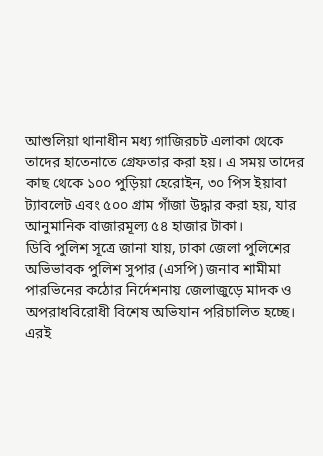আশুলিয়া থানাধীন মধ্য গাজিরচট এলাকা থেকে তাদের হাতেনাতে গ্রেফতার করা হয়। এ সময় তাদের কাছ থেকে ১০০ পুড়িয়া হেরোইন, ৩০ পিস ইয়াবা ট্যাবলেট এবং ৫০০ গ্রাম গাঁজা উদ্ধার করা হয়, যার আনুমানিক বাজারমূল্য ৫৪ হাজার টাকা।
ডিবি পুলিশ সূত্রে জানা যায়, ঢাকা জেলা পুলিশের অভিভাবক পুলিশ সুপার (এসপি) জনাব শামীমা পারভিনের কঠোর নির্দেশনায় জেলাজুড়ে মাদক ও অপরাধবিরোধী বিশেষ অভিযান পরিচালিত হচ্ছে। এরই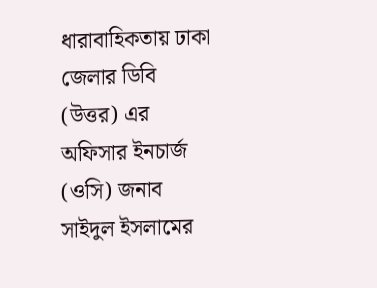ধারাবাহিকতায় ঢাকা জেলার ডিবি (উত্তর) এর অফিসার ইনচার্জ (ওসি) জনাব সাইদুল ইসলামের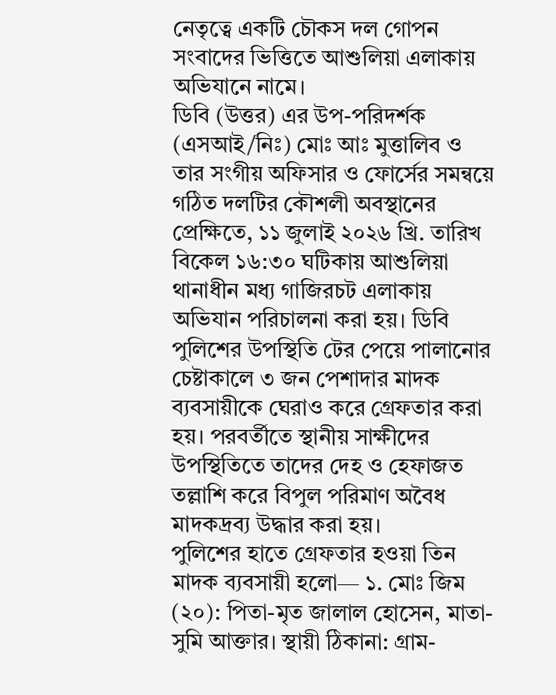নেতৃত্বে একটি চৌকস দল গোপন সংবাদের ভিত্তিতে আশুলিয়া এলাকায় অভিযানে নামে।
ডিবি (উত্তর) এর উপ-পরিদর্শক (এসআই/নিঃ) মোঃ আঃ মুত্তালিব ও তার সংগীয় অফিসার ও ফোর্সের সমন্বয়ে গঠিত দলটির কৌশলী অবস্থানের প্রেক্ষিতে, ১১ জুলাই ২০২৬ খ্রি. তারিখ বিকেল ১৬:৩০ ঘটিকায় আশুলিয়া থানাধীন মধ্য গাজিরচট এলাকায় অভিযান পরিচালনা করা হয়। ডিবি পুলিশের উপস্থিতি টের পেয়ে পালানোর চেষ্টাকালে ৩ জন পেশাদার মাদক ব্যবসায়ীকে ঘেরাও করে গ্রেফতার করা হয়। পরবর্তীতে স্থানীয় সাক্ষীদের উপস্থিতিতে তাদের দেহ ও হেফাজত তল্লাশি করে বিপুল পরিমাণ অবৈধ মাদকদ্রব্য উদ্ধার করা হয়।
পুলিশের হাতে গ্রেফতার হওয়া তিন মাদক ব্যবসায়ী হলো— ১. মোঃ জিম (২০): পিতা-মৃত জালাল হোসেন, মাতা-সুমি আক্তার। স্থায়ী ঠিকানা: গ্রাম-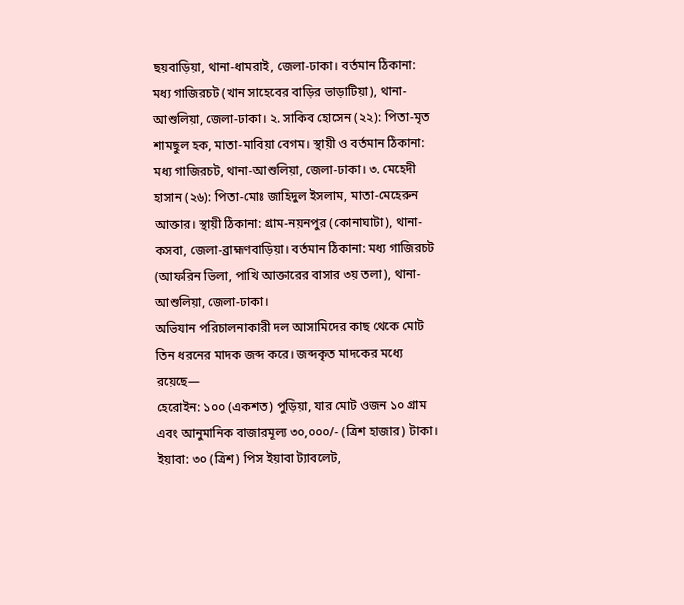ছয়বাড়িয়া, থানা-ধামরাই, জেলা-ঢাকা। বর্তমান ঠিকানা: মধ্য গাজিরচট (খান সাহেবের বাড়ির ভাড়াটিয়া), থানা-আশুলিয়া, জেলা-ঢাকা। ২. সাকিব হোসেন (২২): পিতা-মৃত শামছুল হক, মাতা-মাবিয়া বেগম। স্থায়ী ও বর্তমান ঠিকানা: মধ্য গাজিরচট, থানা-আশুলিয়া, জেলা-ঢাকা। ৩. মেহেদী হাসান (২৬): পিতা-মোঃ জাহিদুল ইসলাম, মাতা-মেহেরুন আক্তার। স্থায়ী ঠিকানা: গ্রাম-নয়নপুর (কোনাঘাটা), থানা-কসবা, জেলা-ব্রাহ্মণবাড়িয়া। বর্তমান ঠিকানা: মধ্য গাজিরচট (আফরিন ভিলা, পাখি আক্তারের বাসার ৩য় তলা), থানা-আশুলিয়া, জেলা-ঢাকা।
অভিযান পরিচালনাকারী দল আসামিদের কাছ থেকে মোট তিন ধরনের মাদক জব্দ করে। জব্দকৃত মাদকের মধ্যে রয়েছে—
হেরোইন: ১০০ (একশত) পুড়িয়া, যার মোট ওজন ১০ গ্রাম এবং আনুমানিক বাজারমূল্য ৩০,০০০/- (ত্রিশ হাজার) টাকা।
ইয়াবা: ৩০ (ত্রিশ) পিস ইয়াবা ট্যাবলেট,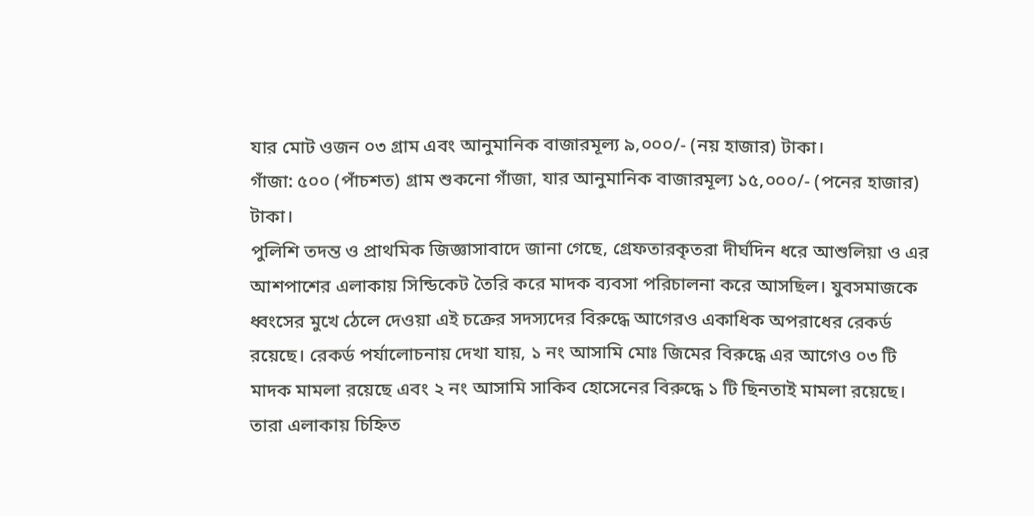যার মোট ওজন ০৩ গ্রাম এবং আনুমানিক বাজারমূল্য ৯,০০০/- (নয় হাজার) টাকা।
গাঁজা: ৫০০ (পাঁচশত) গ্রাম শুকনো গাঁজা, যার আনুমানিক বাজারমূল্য ১৫,০০০/- (পনের হাজার) টাকা।
পুলিশি তদন্ত ও প্রাথমিক জিজ্ঞাসাবাদে জানা গেছে, গ্রেফতারকৃতরা দীর্ঘদিন ধরে আশুলিয়া ও এর আশপাশের এলাকায় সিন্ডিকেট তৈরি করে মাদক ব্যবসা পরিচালনা করে আসছিল। যুবসমাজকে ধ্বংসের মুখে ঠেলে দেওয়া এই চক্রের সদস্যদের বিরুদ্ধে আগেরও একাধিক অপরাধের রেকর্ড রয়েছে। রেকর্ড পর্যালোচনায় দেখা যায়, ১ নং আসামি মোঃ জিমের বিরুদ্ধে এর আগেও ০৩ টি মাদক মামলা রয়েছে এবং ২ নং আসামি সাকিব হোসেনের বিরুদ্ধে ১ টি ছিনতাই মামলা রয়েছে। তারা এলাকায় চিহ্নিত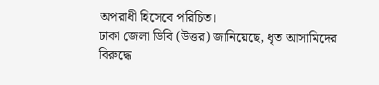অপরাধী হিসেবে পরিচিত।
ঢাকা জেলা ডিবি (উত্তর) জানিয়েছে, ধৃত আসামিদের বিরুদ্ধে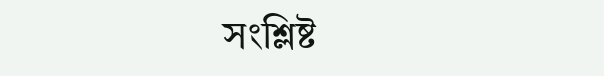সংশ্লিষ্ট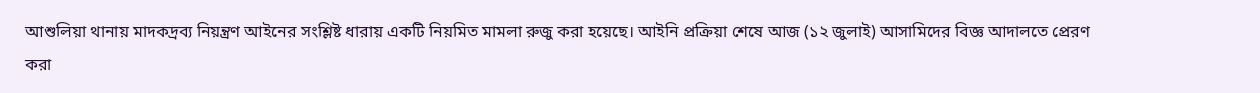আশুলিয়া থানায় মাদকদ্রব্য নিয়ন্ত্রণ আইনের সংশ্লিষ্ট ধারায় একটি নিয়মিত মামলা রুজু করা হয়েছে। আইনি প্রক্রিয়া শেষে আজ (১২ জুলাই) আসামিদের বিজ্ঞ আদালতে প্রেরণ করা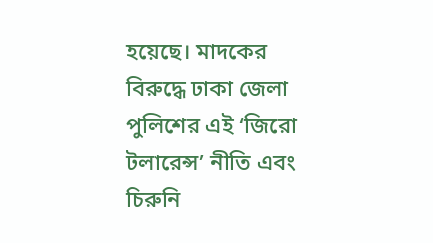হয়েছে। মাদকের বিরুদ্ধে ঢাকা জেলা পুলিশের এই ‘জিরো টলারেন্স’ নীতি এবং চিরুনি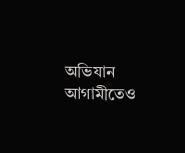অভিযান আগামীতেও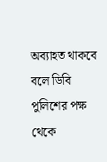অব্যাহত থাকবে বলে ডিবি পুলিশের পক্ষ থেকে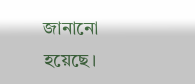জানানো হয়েছে।